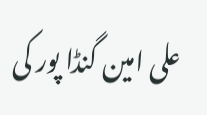علی امین گنڈا پور کی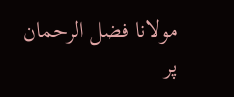مولانا فضل الرحمان پر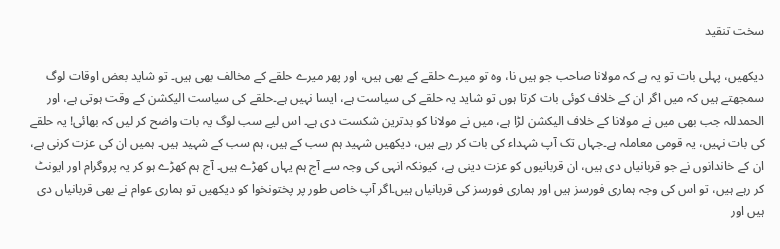سخت تنقید

دیکھیں، پہلی بات تو یہ ہے کہ مولانا صاحب جو ہیں نا، وہ تو میرے حلقے کے بھی ہیں، اور پھر میرے حلقے کے مخالف بھی ہیں۔ تو شاید بعض اوقات لوگ سمجھتے ہیں کہ میں اگر ان کے خلاف کوئی بات کرتا ہوں تو شاید یہ حلقے کی سیاست ہے، ایسا نہیں ہے۔حلقے کی سیاست الیکشن کے وقت ہوتی ہے، اور الحمدللہ جب بھی میں نے مولانا کے خلاف الیکشن لڑا ہے، میں نے مولانا کو بدترین شکست دی ہے۔ اس لیے سب لوگ یہ بات واضح کر لیں کہ بھائی! یہ حلقے کی بات نہیں، یہ قومی معاملہ ہے۔جہاں تک آپ شہداء کی بات کر رہے ہیں، دیکھیں شہید ہم سب کے ہیں، ہم سب کے شہید ہیں۔ ہمیں ان کی عزت کرنی ہے، ان کے خاندانوں نے جو قربانیاں دی ہیں، ان قربانیوں کو عزت دینی ہے، کیونکہ انہی کی وجہ سے آج ہم یہاں کھڑے ہیں۔ آج ہم کھڑے ہو کر یہ پروگرام اور ایونٹ کر رہے ہیں، تو اس کی وجہ ہماری فورسز ہیں اور ہماری فورسز کی قربانیاں ہیں۔اگر آپ خاص طور پر پختونخوا کو دیکھیں تو ہماری عوام نے بھی قربانیاں دی ہیں اور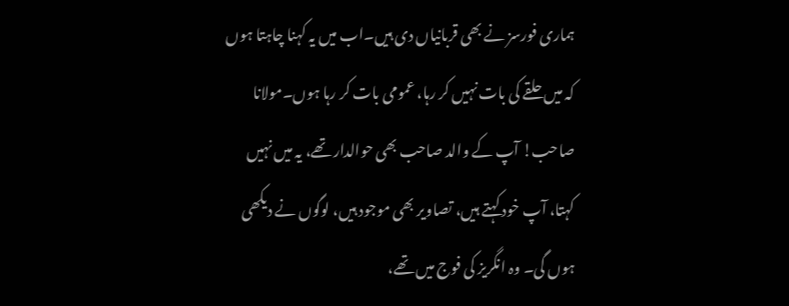ہماری فورسز نے بھی قربانیاں دی ہیں۔اب میں یہ کہنا چاہتا ہوں کہ میں حلقے کی بات نہیں کر رہا، عمومی بات کر رہا ہوں۔مولانا صاحب! آپ کے والد صاحب بھی حوالدار تھے، یہ میں نہیں کہتا، آپ خود کہتے ہیں، تصاویر بھی موجود ہیں، لوگوں نے دیکھی ہوں گی۔ وہ انگریز کی فوج میں تھے،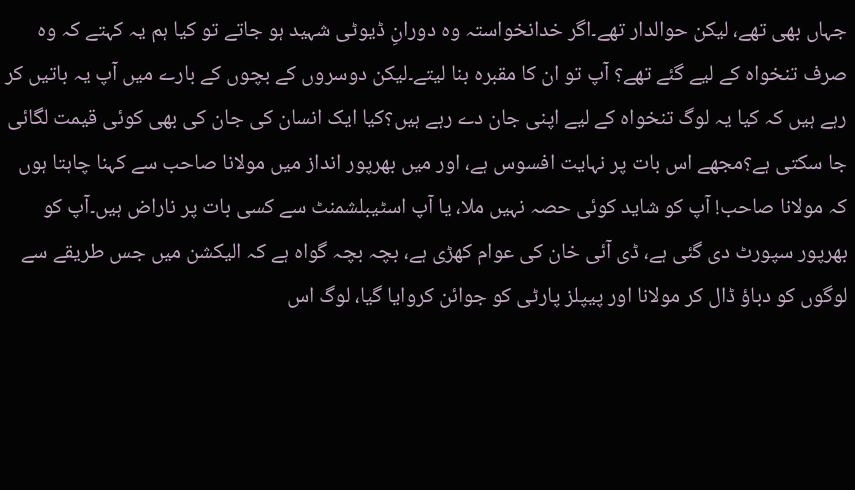جہاں بھی تھے، لیکن حوالدار تھے۔اگر خدانخواستہ وہ دورانِ ڈیوٹی شہید ہو جاتے تو کیا ہم یہ کہتے کہ وہ صرف تنخواہ کے لیے گئے تھے؟ آپ تو ان کا مقبرہ بنا لیتے۔لیکن دوسروں کے بچوں کے بارے میں آپ یہ باتیں کر رہے ہیں کہ کیا یہ لوگ تنخواہ کے لیے اپنی جان دے رہے ہیں؟کیا ایک انسان کی جان کی بھی کوئی قیمت لگائی جا سکتی ہے؟مجھے اس بات پر نہایت افسوس ہے، اور میں بھرپور انداز میں مولانا صاحب سے کہنا چاہتا ہوں کہ مولانا صاحب! آپ کو شاید کوئی حصہ نہیں ملا، یا آپ اسٹیبلشمنٹ سے کسی بات پر ناراض ہیں۔آپ کو بھرپور سپورٹ دی گئی ہے، ڈی آئی خان کی عوام کھڑی ہے، بچہ بچہ گواہ ہے کہ الیکشن میں جس طریقے سے لوگوں کو دباؤ ڈال کر مولانا اور پیپلز پارٹی کو جوائن کروایا گیا، لوگ اس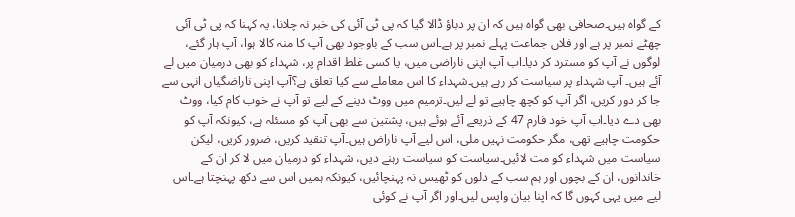کے گواہ ہیں۔صحافی بھی گواہ ہیں کہ ان پر دباؤ ڈالا گیا کہ پی ٹی آئی کی خبر نہ چلانا، یہ کہنا کہ پی ٹی آئی چھٹے نمبر پر ہے اور فلاں جماعت پہلے نمبر پر ہے۔اس سب کے باوجود بھی آپ کا منہ کالا ہوا، آپ ہار گئے، لوگوں نے آپ کو مسترد کر دیا۔اب آپ اپنی ناراضی میں، یا کسی غلط اقدام پر، شہداء کو بھی درمیان میں لے آئے ہیں۔ آپ شہداء پر سیاست کر رہے ہیں۔شہداء کا اس معاملے سے کیا تعلق ہے؟آپ اپنی ناراضگیاں انہی سے جا کر دور کریں، اگر آپ کو کچھ چاہیے تو لے لیں۔ترمیم میں ووٹ دینے کے لیے تو آپ نے خوب کام کیا، ووٹ بھی دے دیا۔اب آپ خود فارم 47 کے ذریعے آئے ہوئے ہیں، پشتین سے بھی آپ کو مسئلہ ہے، کیونکہ آپ کو حکومت چاہیے تھی، مگر حکومت نہیں ملی، اس لیے آپ ناراض ہیں۔آپ تنقید کریں، ضرور کریں، لیکن سیاست میں شہداء کو مت لائیں۔سیاست کو سیاست رہنے دیں، شہداء کو درمیان میں لا کر ان کے خاندانوں، ان کے بچوں اور ہم سب کے دلوں کو ٹھیس نہ پہنچائیں، کیونکہ ہمیں اس سے دکھ پہنچتا ہے۔اس لیے میں یہی کہوں گا کہ اپنا بیان واپس لیں۔اور اگر آپ نے کوئی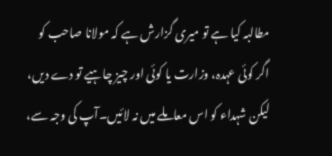مطالبہ کیا ہے تو میری گزارش ہے کہ مولانا صاحب کو اگر کوئی عہدہ، وزارت یا کوئی اور چیز چاہیے تو دے دیں، لیکن شہداء کو اس معاملے میں نہ لائیں۔آپ کی وجہ سے،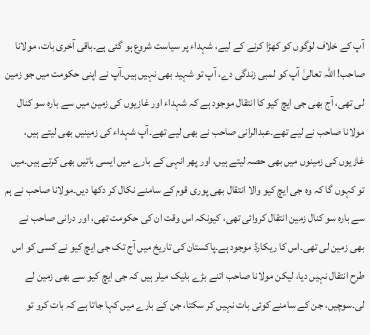آپ کے خلاف لوگوں کو کھڑا کرنے کے لیے، شہداء پر سیاست شروع ہو گئی ہے۔باقی آخری بات، مولانا صاحب! اللہ تعالیٰ آپ کو لمبی زندگی دے، آپ تو شہید بھی نہیں ہیں۔آپ نے اپنی حکومت میں جو زمین لی تھی، آج بھی جی ایچ کیو کا انتقال موجود ہے کہ شہداء اور غازیوں کی زمین میں سے بارہ سو کنال مولانا صاحب نے لیے تھے۔عبدالرانی صاحب نے بھی لیے تھے۔آپ شہداء کی زمینیں بھی لیتے ہیں، غازیوں کی زمینوں میں بھی حصہ لیتے ہیں، اور پھر انہی کے بارے میں ایسی باتیں بھی کرتے ہیں۔میں تو کہوں گا کہ وہ جی ایچ کیو والا انتقال بھی پوری قوم کے سامنے نکال کر دکھا دیں۔مولانا صاحب نے ہم سے بارہ سو کنال زمین انتقال کروائی تھی، کیونکہ اس وقت ان کی حکومت تھی، اور درانی صاحب نے بھی زمین لی تھی۔اس کا ریکارڈ موجود ہے۔پاکستان کی تاریخ میں آج تک جی ایچ کیو نے کسی کو اس طرح انتقال نہیں دیا، لیکن مولانا صاحب اتنے بڑے بلیک میلر ہیں کہ جی ایچ کیو سے بھی زمین لے لی۔سوچیں، جن کے سامنے کوئی بات نہیں کر سکتا، جن کے بارے میں کہا جاتا ہے کہ بات کرو تو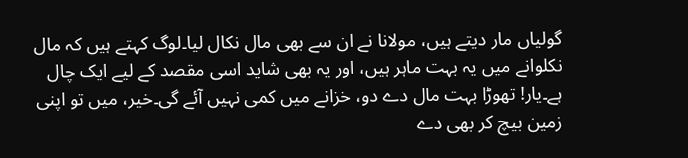گولیاں مار دیتے ہیں، مولانا نے ان سے بھی مال نکال لیا۔لوگ کہتے ہیں کہ مال نکلوانے میں یہ بہت ماہر ہیں، اور یہ بھی شاید اسی مقصد کے لیے ایک چال ہے۔یار! تھوڑا بہت مال دے دو، خزانے میں کمی نہیں آئے گی۔خیر، میں تو اپنی زمین بیچ کر بھی دے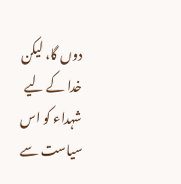دوں گا، لیکن خدا کے لیے شہداء کو اس سیاست سے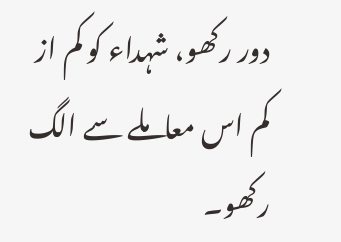دور رکھو، شہداء کو کم از کم اس معاملے سے الگ رکھو۔